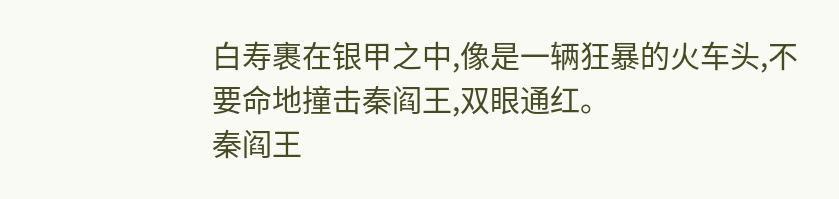白寿裹在银甲之中,像是一辆狂暴的火车头,不要命地撞击秦阎王,双眼通红。
秦阎王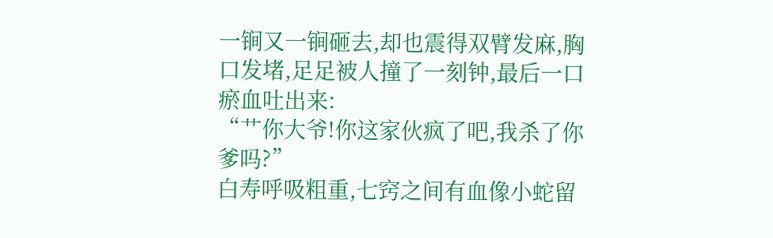一锏又一锏砸去,却也震得双臂发麻,胸口发堵,足足被人撞了一刻钟,最后一口瘀血吐出来:
“艹你大爷!你这家伙疯了吧,我杀了你爹吗?”
白寿呼吸粗重,七窍之间有血像小蛇留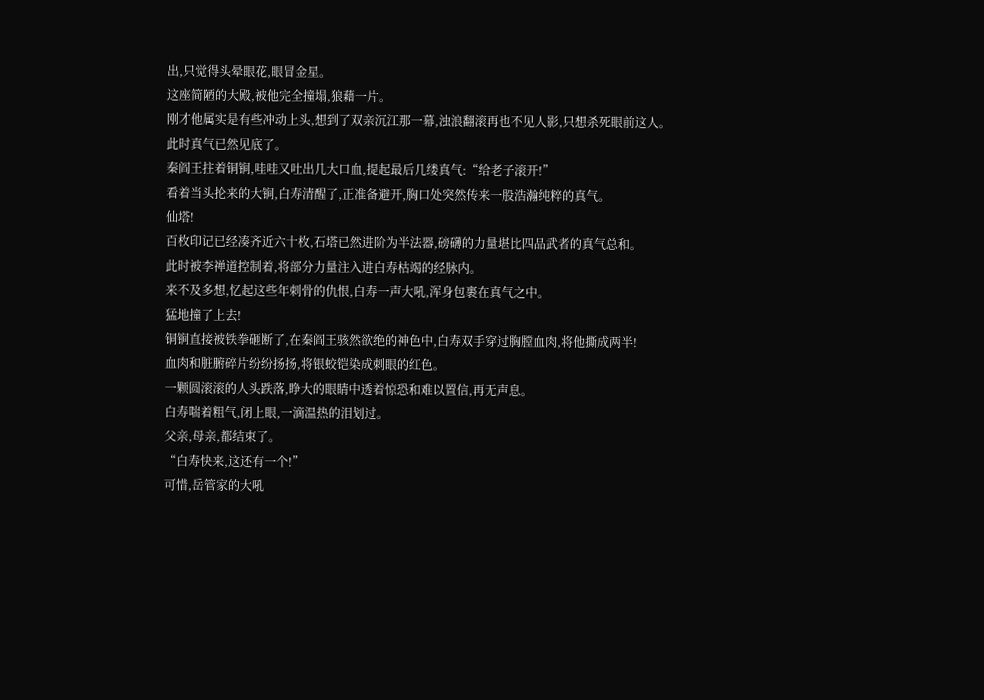出,只觉得头晕眼花,眼冒金星。
这座简陋的大殿,被他完全撞塌,狼藉一片。
刚才他属实是有些冲动上头,想到了双亲沉江那一幕,浊浪翻滚再也不见人影,只想杀死眼前这人。
此时真气已然见底了。
秦阎王拄着铜锏,哇哇又吐出几大口血,提起最后几缕真气:“给老子滚开!”
看着当头抡来的大锏,白寿清醒了,正准备避开,胸口处突然传来一股浩瀚纯粹的真气。
仙塔!
百枚印记已经凑齐近六十枚,石塔已然进阶为半法器,磅礴的力量堪比四品武者的真气总和。
此时被李禅道控制着,将部分力量注入进白寿枯竭的经脉内。
来不及多想,忆起这些年刺骨的仇恨,白寿一声大吼,浑身包裹在真气之中。
猛地撞了上去!
铜锏直接被铁拳砸断了,在秦阎王骇然欲绝的神色中,白寿双手穿过胸膛血肉,将他撕成两半!
血肉和脏腑碎片纷纷扬扬,将银蛟铠染成刺眼的红色。
一颗圆滚滚的人头跌落,睁大的眼睛中透着惊恐和难以置信,再无声息。
白寿喘着粗气,闭上眼,一滴温热的泪划过。
父亲,母亲,都结束了。
“白寿快来,这还有一个!”
可惜,岳管家的大吼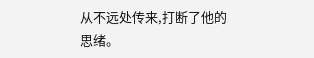从不远处传来,打断了他的思绪。